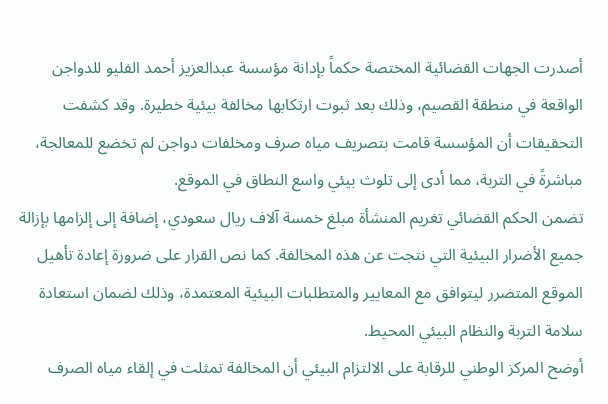أصدرت الجهات القضائية المختصة حكماً بإدانة مؤسسة عبدالعزيز أحمد الفليو للدواجن الواقعة في منطقة القصيم، وذلك بعد ثبوت ارتكابها مخالفة بيئية خطيرة. وقد كشفت التحقيقات أن المؤسسة قامت بتصريف مياه صرف ومخلفات دواجن لم تخضع للمعالجة، مباشرةً في التربة، مما أدى إلى تلوث بيئي واسع النطاق في الموقع.
تضمن الحكم القضائي تغريم المنشأة مبلغ خمسة آلاف ريال سعودي، إضافة إلى إلزامها بإزالة جميع الأضرار البيئية التي نتجت عن هذه المخالفة. كما نص القرار على ضرورة إعادة تأهيل الموقع المتضرر ليتوافق مع المعايير والمتطلبات البيئية المعتمدة، وذلك لضمان استعادة سلامة التربة والنظام البيئي المحيط.
أوضح المركز الوطني للرقابة على الالتزام البيئي أن المخالفة تمثلت في إلقاء مياه الصرف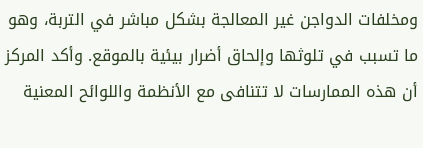ومخلفات الدواجن غير المعالجة بشكل مباشر في التربة، وهو ما تسبب في تلوثها وإلحاق أضرار بيئية بالموقع. وأكد المركز أن هذه الممارسات لا تتنافى مع الأنظمة واللوائح المعنية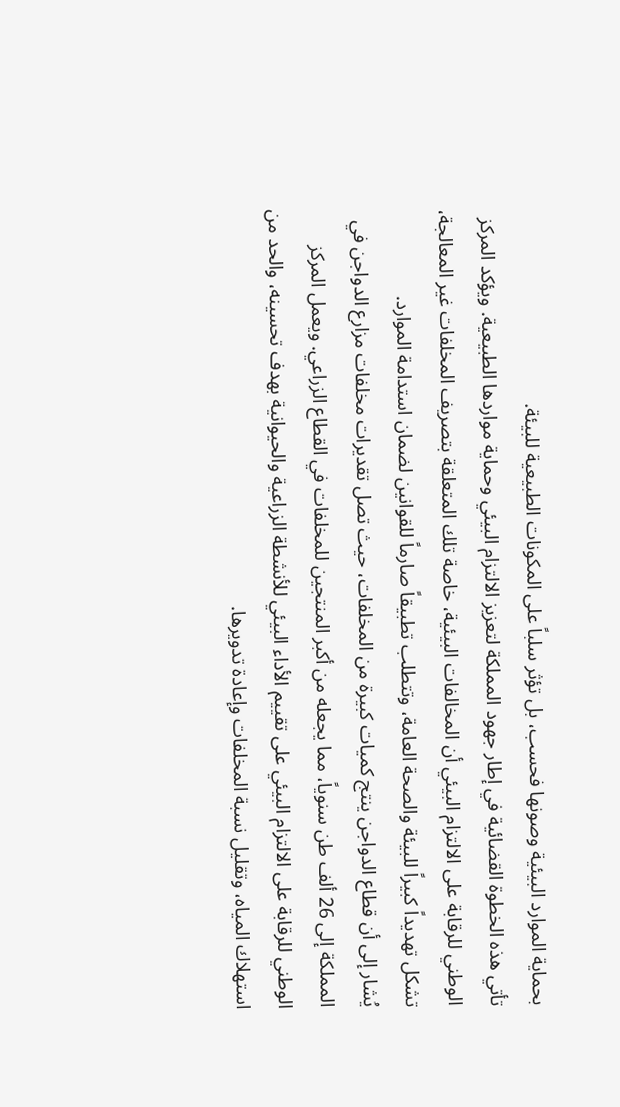بحماية الموارد البيئية وصونها فحسب، بل تؤثر سلباً على المكونات الطبيعية للبيئة.
تأتي هذه الخطوة القضائية في إطار جهود المملكة لتعزيز الالتزام البيئي وحماية مواردها الطبيعية. ويؤكد المركز الوطني للرقابة على الالتزام البيئي أن المخالفات البيئية، خاصة تلك المتعلقة بتصريف المخلفات غير المعالجة، تشكل تهديداً كبيراً للبيئة والصحة العامة، وتتطلب تطبيقاً صارماً للقوانين لضمان استدامة الموارد.
يُشار إلى أن قطاع الدواجن ينتج كميات كبيرة من المخلفات، حيث تصل تقديرات مخلفات مزارع الدواجن في المملكة إلى 26 ألف طن سنوياً، مما يجعله من أكبر المنتجين للمخلفات في القطاع الزراعي. ويعمل المركز الوطني للرقابة على الالتزام البيئي على تقييم الأداء البيئي للأنشطة الزراعية والحيوانية بهدف تحسينه، والحد من استهلاك المياه، وتقليل نسبة المخلفات وإعادة تدويرها.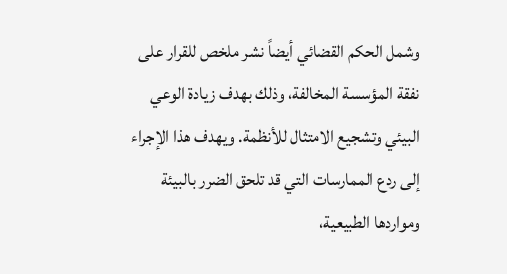وشمل الحكم القضائي أيضاً نشر ملخص للقرار على نفقة المؤسسة المخالفة، وذلك بهدف زيادة الوعي البيئي وتشجيع الامتثال للأنظمة. ويهدف هذا الإجراء إلى ردع الممارسات التي قد تلحق الضرر بالبيئة ومواردها الطبيعية،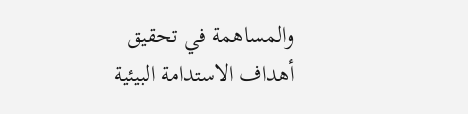والمساهمة في تحقيق أهداف الاستدامة البيئية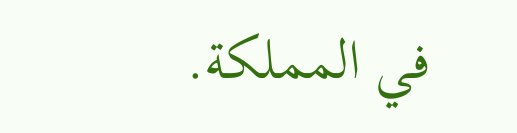في المملكة.